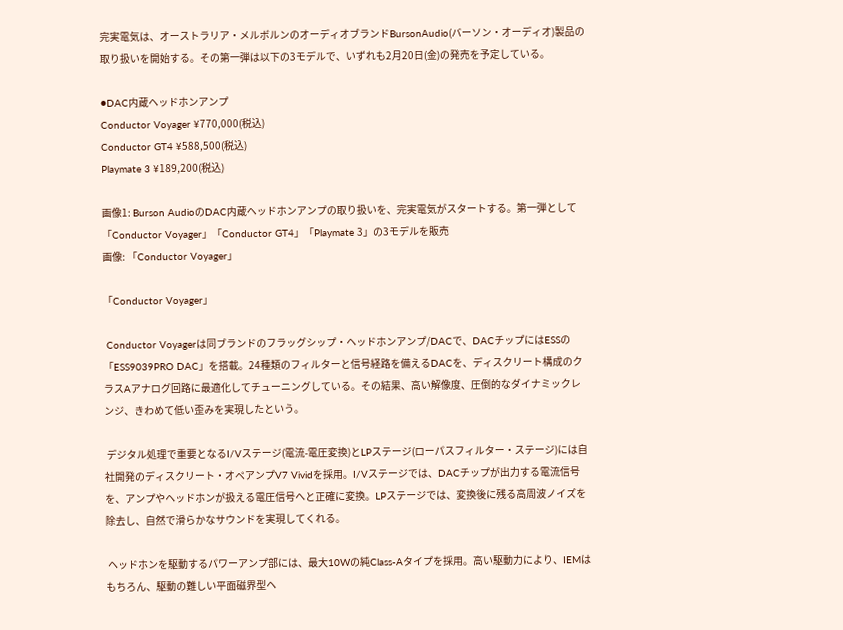完実電気は、オーストラリア・メルボルンのオーディオブランドBursonAudio(バーソン・オーディオ)製品の取り扱いを開始する。その第一弾は以下の3モデルで、いずれも2月20日(金)の発売を予定している。

●DAC内蔵ヘッドホンアンプ
Conductor Voyager ¥770,000(税込)
Conductor GT4 ¥588,500(税込)
Playmate 3 ¥189,200(税込)

画像1: Burson AudioのDAC内蔵ヘッドホンアンプの取り扱いを、完実電気がスタートする。第一弾として「Conductor Voyager」「Conductor GT4」「Playmate 3」の3モデルを販売
画像: 「Conductor Voyager」

「Conductor Voyager」

 Conductor Voyagerは同ブランドのフラッグシップ・ヘッドホンアンプ/DACで、DACチップにはESSの「ESS9039PRO DAC」を搭載。24種類のフィルターと信号経路を備えるDACを、ディスクリート構成のクラスAアナログ回路に最適化してチューニングしている。その結果、高い解像度、圧倒的なダイナミックレンジ、きわめて低い歪みを実現したという。

 デジタル処理で重要となるI/Vステージ(電流-電圧変換)とLPステージ(ローパスフィルター・ステージ)には自社開発のディスクリート・オペアンプV7 Vividを採用。I/Vステージでは、DACチップが出力する電流信号を、アンプやヘッドホンが扱える電圧信号へと正確に変換。LPステージでは、変換後に残る高周波ノイズを除去し、自然で滑らかなサウンドを実現してくれる。

 ヘッドホンを駆動するパワーアンプ部には、最大10Wの純Class-Aタイプを採用。高い駆動力により、IEMはもちろん、駆動の難しい平面磁界型ヘ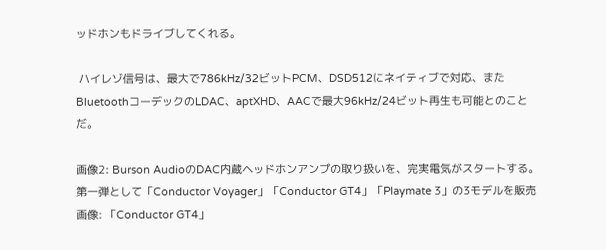ッドホンもドライブしてくれる。

 ハイレゾ信号は、最大で786kHz/32ビットPCM、DSD512にネイティブで対応、またBluetoothコーデックのLDAC、aptXHD、AACで最大96kHz/24ビット再生も可能とのことだ。

画像2: Burson AudioのDAC内蔵ヘッドホンアンプの取り扱いを、完実電気がスタートする。第一弾として「Conductor Voyager」「Conductor GT4」「Playmate 3」の3モデルを販売
画像: 「Conductor GT4」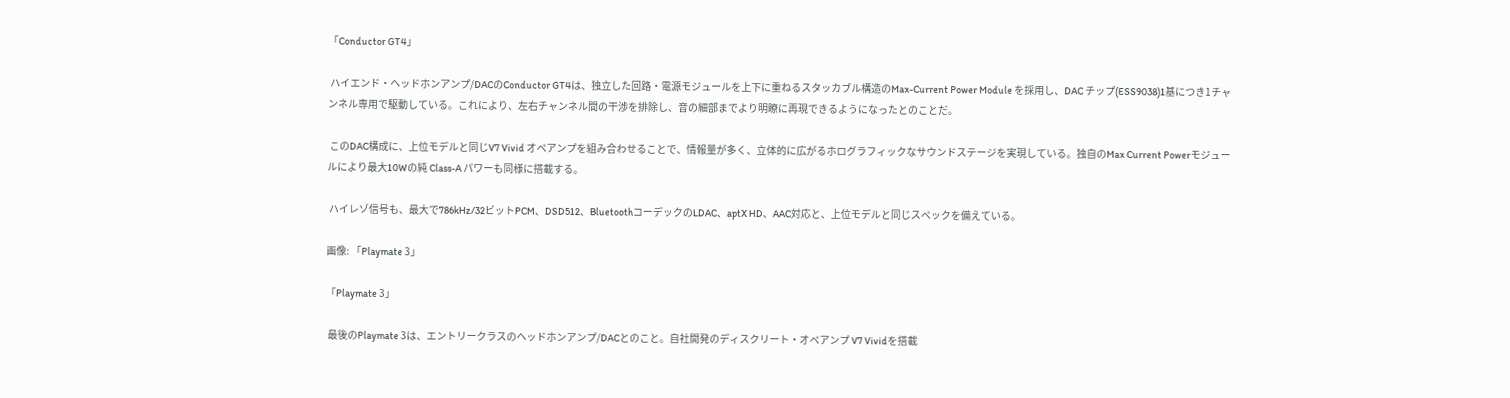「Conductor GT4」

 ハイエンド・ヘッドホンアンプ/DACのConductor GT4は、独立した回路・電源モジュールを上下に重ねるスタッカブル構造のMax-Current Power Module を採用し、DAC チップ(ESS9038)1基につき1チャンネル専用で駆動している。これにより、左右チャンネル間の干渉を排除し、音の細部までより明瞭に再現できるようになったとのことだ。

 このDAC構成に、上位モデルと同じV7 Vivid オペアンプを組み合わせることで、情報量が多く、立体的に広がるホログラフィックなサウンドステージを実現している。独自のMax Current Powerモジュールにより最大10Wの純 Class-A パワーも同様に搭載する。

 ハイレゾ信号も、最大で786kHz/32ビットPCM、DSD512、BluetoothコーデックのLDAC、aptX HD、AAC対応と、上位モデルと同じスペックを備えている。

画像: 「Playmate 3」

「Playmate 3」

 最後のPlaymate 3は、エントリークラスのヘッドホンアンプ/DACとのこと。自社開発のディスクリート・オペアンプ V7 Vividを搭載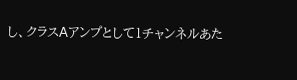し、クラスAアンプとして1チャンネルあた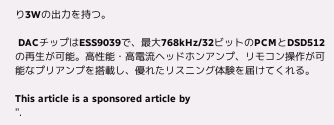り3Wの出力を持つ。

 DACチップはESS9039で、最大768kHz/32ビットのPCMとDSD512の再生が可能。高性能・高電流ヘッドホンアンプ、リモコン操作が可能なプリアンプを搭載し、優れたリスニング体験を届けてくれる。

This article is a sponsored article by
''.